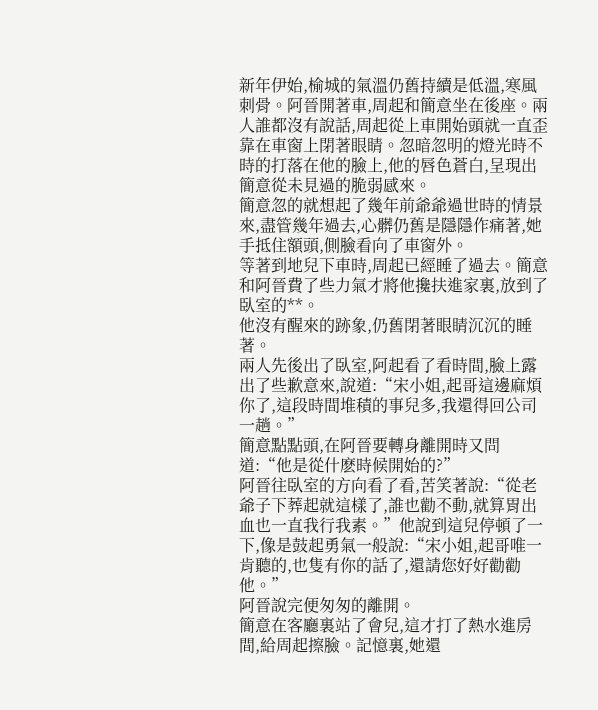新年伊始,榆城的氣溫仍舊持續是低溫,寒風刺骨。阿晉開著車,周起和簡意坐在後座。兩人誰都沒有說話,周起從上車開始頭就一直歪靠在車窗上閉著眼睛。忽暗忽明的燈光時不時的打落在他的臉上,他的唇色蒼白,呈現出簡意從未見過的脆弱感來。
簡意忽的就想起了幾年前爺爺過世時的情景來,盡管幾年過去,心髒仍舊是隱隱作痛著,她手抵住額頭,側臉看向了車窗外。
等著到地兒下車時,周起已經睡了過去。簡意和阿晉費了些力氣才將他攙扶進家裏,放到了臥室的**。
他沒有醒來的跡象,仍舊閉著眼睛沉沉的睡著。
兩人先後出了臥室,阿起看了看時間,臉上露出了些歉意來,說道:“宋小姐,起哥這邊麻煩你了,這段時間堆積的事兒多,我還得回公司一趟。”
簡意點點頭,在阿晉要轉身離開時又問道:“他是從什麽時候開始的?”
阿晉往臥室的方向看了看,苦笑著說:“從老爺子下葬起就這樣了,誰也勸不動,就算胃出血也一直我行我素。”他說到這兒停頓了一下,像是鼓起勇氣一般說:“宋小姐,起哥唯一肯聽的,也隻有你的話了,還請您好好勸勸他。”
阿晉說完便匆匆的離開。
簡意在客廳裏站了會兒,這才打了熱水進房間,給周起擦臉。記憶裏,她還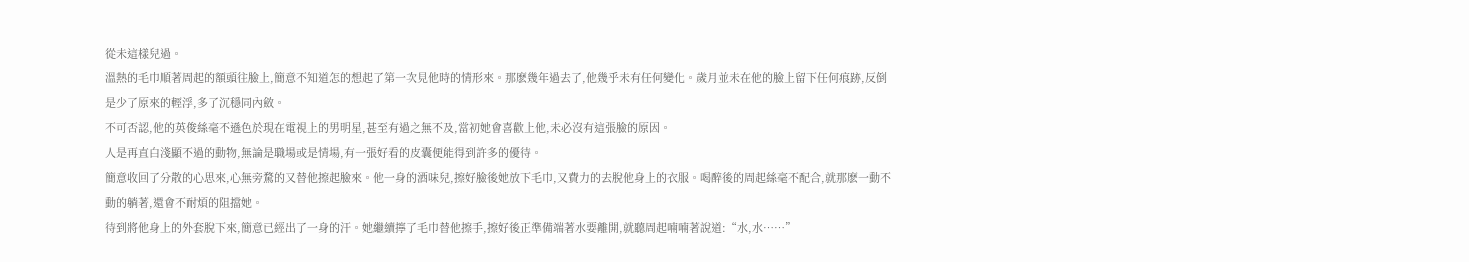從未這樣兒過。
溫熱的毛巾順著周起的額頭往臉上,簡意不知道怎的想起了第一次見他時的情形來。那麽幾年過去了,他幾乎未有任何變化。歲月並未在他的臉上留下任何痕跡,反倒是少了原來的輕浮,多了沉穩同內斂。
不可否認,他的英俊絲毫不遜色於現在電視上的男明星,甚至有過之無不及,當初她會喜歡上他,未必沒有這張臉的原因。
人是再直白淺顯不過的動物,無論是職場或是情場,有一張好看的皮囊便能得到許多的優待。
簡意收回了分散的心思來,心無旁騖的又替他擦起臉來。他一身的酒味兒,擦好臉後她放下毛巾,又費力的去脫他身上的衣服。喝醉後的周起絲毫不配合,就那麽一動不動的躺著,還會不耐煩的阻擋她。
待到將他身上的外套脫下來,簡意已經出了一身的汗。她繼續擰了毛巾替他擦手,擦好後正準備端著水要離開,就聽周起喃喃著說道:“水,水……”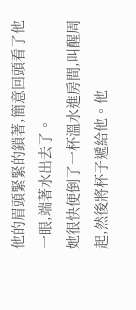他的眉頭緊緊的鎖著,簡意回頭看了他一眼,端著水出去了。
她很快便倒了一杯溫水進房間,叫醒周起,然後將杯子遞給他。他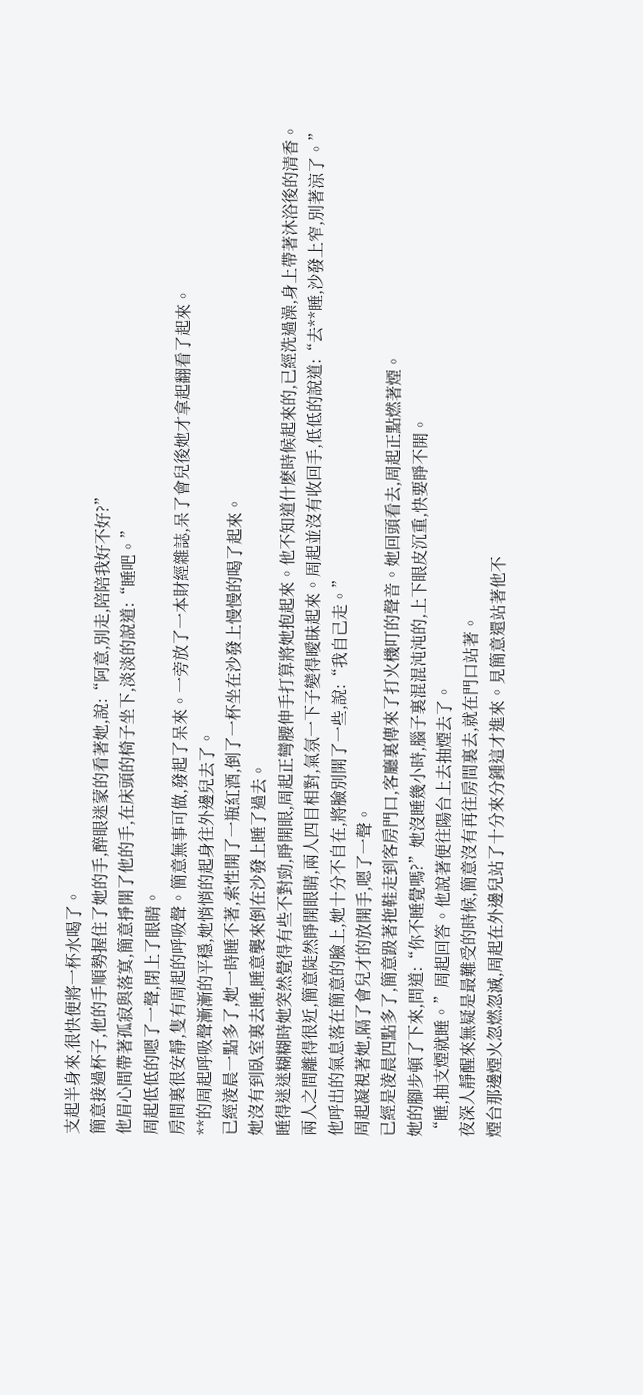支起半身來,很快便將一杯水喝了。
簡意接過杯子,他的手順勢握住了她的手,醉眼迷蒙的看著她,說:“阿意,別走,陪陪我好不好?”
他眉心間帶著孤寂與落寞,簡意掙開了他的手,在床頭的椅子坐下,淡淡的說道:“睡吧。”
周起低低的嗯了一聲,閉上了眼睛。
房間裏很安靜,隻有周起的呼吸聲。簡意無事可做,發起了呆來。一旁放了一本財經雜誌,呆了會兒後她才拿起翻看了起來。
**的周起呼吸聲漸漸的平穩,她悄悄的起身往外邊兒去了。
已經淩晨一點多了,她一時睡不著,索性開了一瓶紅酒,倒了一杯坐在沙發上慢慢的喝了起來。
她沒有到臥室裏去睡,睡意襲來倒在沙發上睡了過去。
睡得迷迷糊糊時她突然覺得有些不對勁,睜開眼,周起正彎腰伸手打算將她抱起來。他不知道什麽時候起來的,已經洗過澡,身上帶著沐浴後的清香。
兩人之間離得很近,簡意陡然睜開眼睛,兩人四目相對,氣氛一下子變得曖昧起來。周起並沒有收回手,低低的說道:“去**睡,沙發上窄,別著涼了。”
他呼出的氣息落在簡意的臉上,她十分不自在,將臉別開了一些,說:“我自己走。”
周起凝視著她,隔了會兒才的放開手,嗯了一聲。
已經是淩晨四點多了,簡意趿著拖鞋走到客房門口,客廳裏傳來了打火機叮的聲音。她回頭看去,周起正點燃著煙。
她的腳步頓了下來,問道:“你不睡覺嗎?”她沒睡幾小時,腦子裏混混沌沌的,上下眼皮沉重,快要睜不開。
“睡,抽支煙就睡。”周起回答。他說著便往陽台上去抽煙去了。
夜深人靜醒來無疑是最難受的時候,簡意沒有再往房間裏去,就在門口站著。
煙台那邊煙火忽燃忽滅,周起在外邊兒站了十分來分鍾這才進來。見簡意還站著他不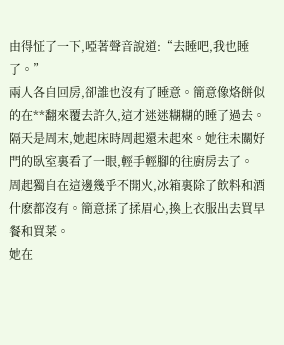由得怔了一下,啞著聲音說道:“去睡吧,我也睡了。”
兩人各自回房,卻誰也沒有了睡意。簡意像烙餅似的在**翻來覆去許久,這才迷迷糊糊的睡了過去。
隔天是周末,她起床時周起還未起來。她往未關好門的臥室裏看了一眼,輕手輕腳的往廚房去了。
周起獨自在這邊幾乎不開火,冰箱裏除了飲料和酒什麽都沒有。簡意揉了揉眉心,換上衣服出去買早餐和買菜。
她在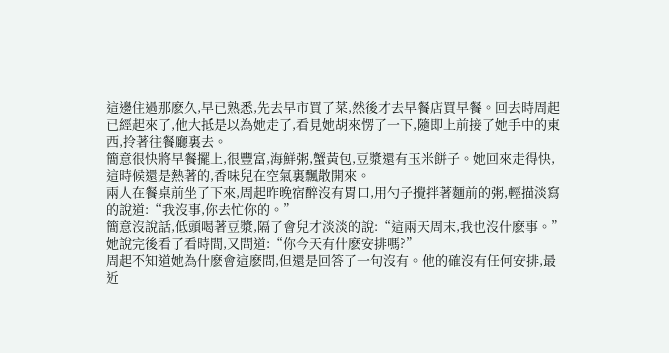這邊住過那麽久,早已熟悉,先去早市買了菜,然後才去早餐店買早餐。回去時周起已經起來了,他大抵是以為她走了,看見她胡來愣了一下,隨即上前接了她手中的東西,拎著往餐廳裏去。
簡意很快將早餐擺上,很豐富,海鮮粥,蟹黃包,豆漿還有玉米餅子。她回來走得快,這時候還是熱著的,香味兒在空氣裏飄散開來。
兩人在餐桌前坐了下來,周起昨晚宿醉沒有胃口,用勺子攪拌著麵前的粥,輕描淡寫的說道:“我沒事,你去忙你的。”
簡意沒說話,低頭喝著豆漿,隔了會兒才淡淡的說:“這兩天周末,我也沒什麽事。”她說完後看了看時間,又問道:“你今天有什麽安排嗎?”
周起不知道她為什麽會這麽問,但還是回答了一句沒有。他的確沒有任何安排,最近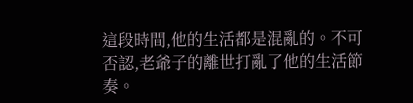這段時間,他的生活都是混亂的。不可否認,老爺子的離世打亂了他的生活節奏。